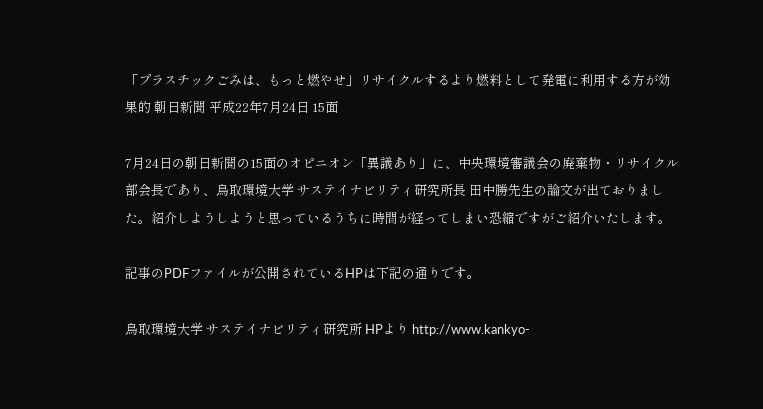「プラスチックごみは、もっと燃やせ」リサイクルするより燃料として発電に利用する方が効果的 朝日新聞 平成22年7月24日 15面

7月24日の朝日新聞の15面のオピニオン「異議あり」に、中央環境審議会の廃棄物・リサイクル部会長であり、鳥取環境大学 サステイナビリティ研究所長 田中勝先生の論文が出ておりました。紹介しようしようと思っているうちに時間が経ってしまい恐縮ですがご紹介いたします。

記事のPDFファイルが公開されているHPは下記の通りです。

鳥取環境大学 サステイナビリティ研究所 HPより http://www.kankyo-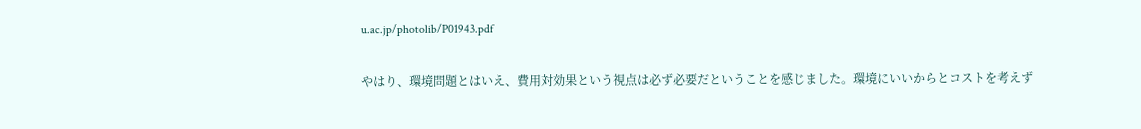u.ac.jp/photolib/P01943.pdf

やはり、環境問題とはいえ、費用対効果という視点は必ず必要だということを感じました。環境にいいからとコストを考えず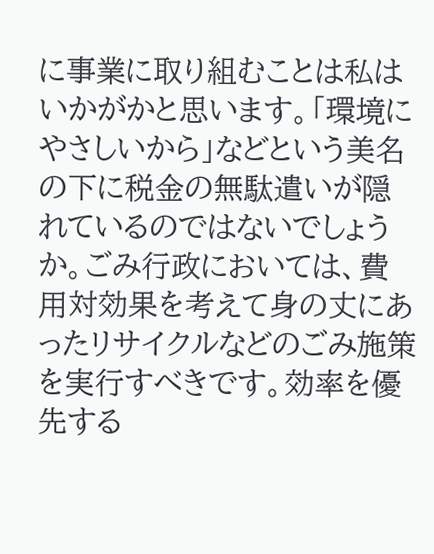に事業に取り組むことは私はいかがかと思います。「環境にやさしいから」などという美名の下に税金の無駄遣いが隠れているのではないでしょうか。ごみ行政においては、費用対効果を考えて身の丈にあったリサイクルなどのごみ施策を実行すべきです。効率を優先する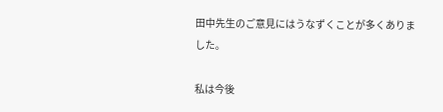田中先生のご意見にはうなずくことが多くありました。

私は今後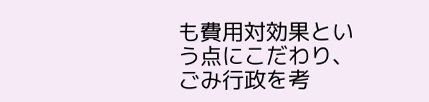も費用対効果という点にこだわり、ごみ行政を考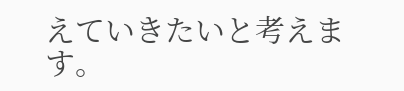えていきたいと考えます。